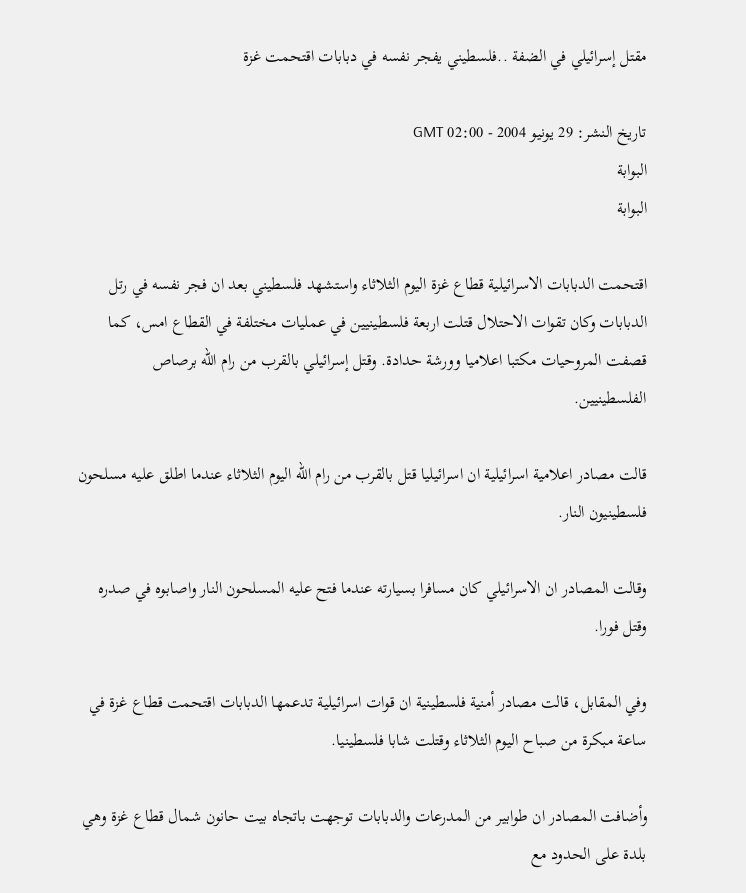مقتل إسرائيلي في الضفة ..فلسطيني يفجر نفسه في دبابات اقتحمت غزة

تاريخ النشر: 29 يونيو 2004 - 02:00 GMT
البوابة
البوابة

اقتحمت الدبابات الاسرائيلية قطاع غزة اليوم الثلاثاء واستشهد فلسطيني بعد ان فجر نفسه في رتل الدبابات وكان تقوات الاحتلال قتلت اربعة فلسطينيين في عمليات مختلفة في القطاع امس، كما قصفت المروحيات مكتبا اعلاميا وورشة حدادة. وقتل إسرائيلي بالقرب من رام الله برصاص الفلسطينيين.

قالت مصادر اعلامية اسرائيلية ان اسرائيليا قتل بالقرب من رام الله اليوم الثلاثاء عندما اطلق عليه مسلحون فلسطينيون النار.

وقالت المصادر ان الاسرائيلي كان مسافرا بسيارته عندما فتح عليه المسلحون النار واصابوه في صدره وقتل فورا.

وفي المقابل، قالت مصادر أمنية فلسطينية ان قوات اسرائيلية تدعمها الدبابات اقتحمت قطاع غزة في ساعة مبكرة من صباح اليوم الثلاثاء وقتلت شابا فلسطينيا.

وأضافت المصادر ان طوابير من المدرعات والدبابات توجهت باتجاه بيت حانون شمال قطاع غزة وهي بلدة على الحدود مع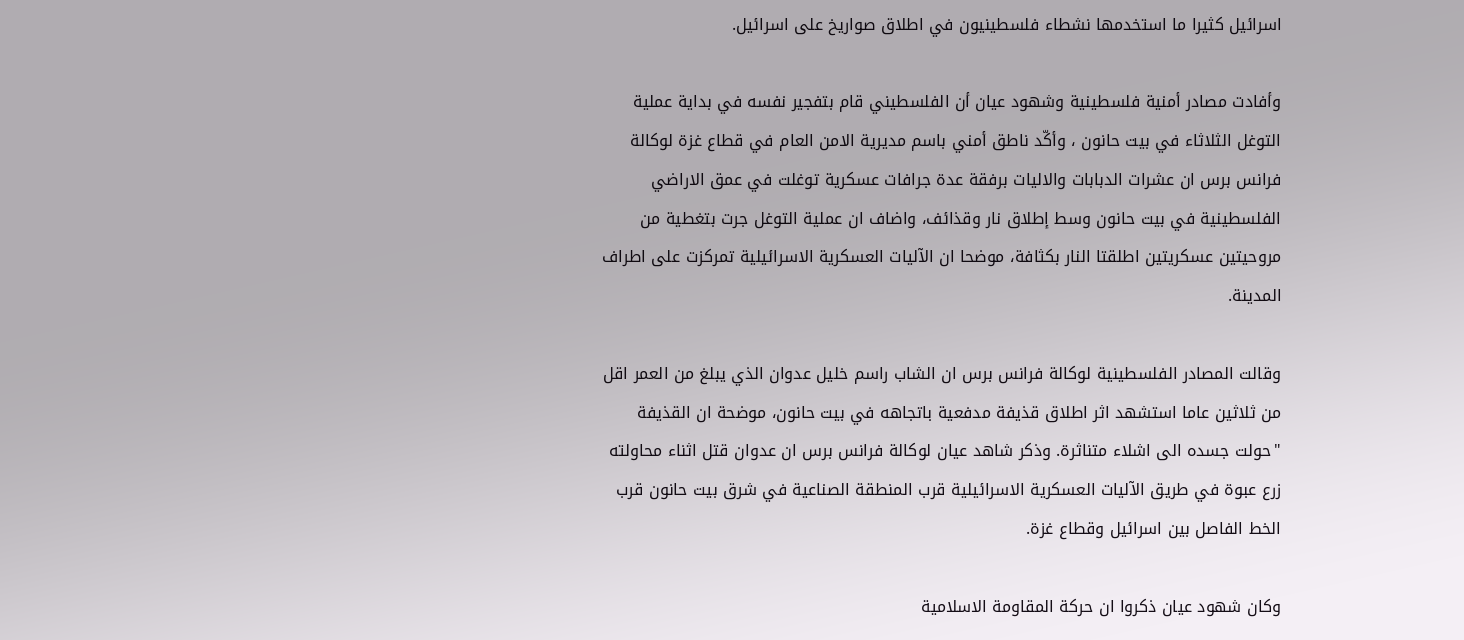اسرائيل كثيرا ما استخدمها نشطاء فلسطينيون في اطلاق صواريخ على اسرائيل.

وأفادت مصادر أمنية فلسطينية وشهود عيان أن الفلسطيني قام بتفجير نفسه في بداية عملية التوغل الثلاثاء في بيت حانون ، وأكّد ناطق أمني باسم مديرية الامن العام في قطاع غزة لوكالة فرانس برس ان عشرات الدبابات والاليات برفقة عدة جرافات عسكرية توغلت في عمق الاراضي الفلسطينية في بيت حانون وسط إطلاق نار وقذائف، واضاف ان عملية التوغل جرت بتغطية من مروحيتين عسكريتين اطلقتا النار بكثافة، موضحا ان الآليات العسكرية الاسرائيلية تمركزت على اطراف المدينة.

وقالت المصادر الفلسطينية لوكالة فرانس برس ان الشاب راسم خليل عدوان الذي يبلغ من العمر اقل من ثلاثين عاما استشهد اثر اطلاق قذيفة مدفعية باتجاهه في بيت حانون، موضحة ان القذيفة "حولت جسده الى اشلاء متناثرة. وذكر شاهد عيان لوكالة فرانس برس ان عدوان قتل اثناء محاولته زرع عبوة في طريق الآليات العسكرية الاسرائيلية قرب المنطقة الصناعية في شرق بيت حانون قرب الخط الفاصل بين اسرائيل وقطاع غزة.

وكان شهود عيان ذكروا ان حركة المقاومة الاسلامية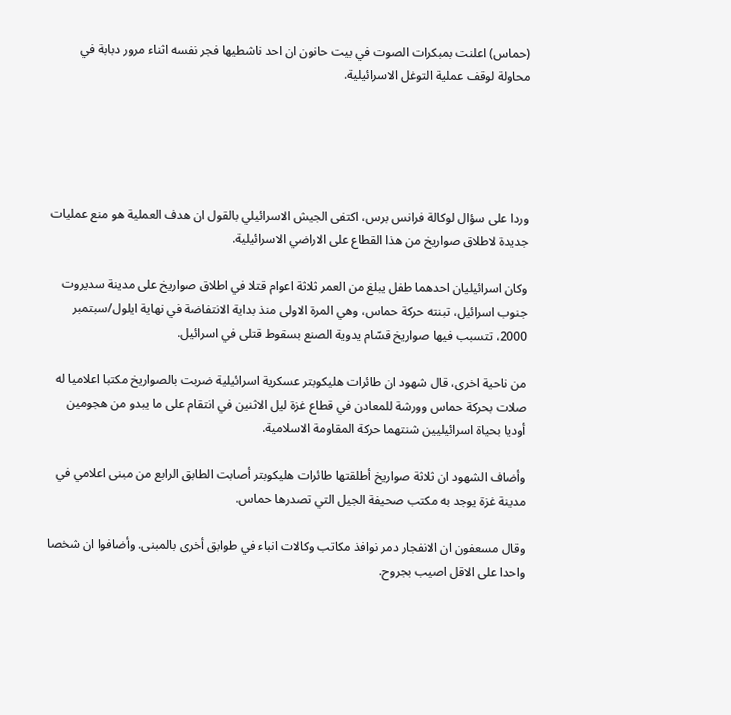(حماس) اعلنت بمبكرات الصوت في بيت حانون ان احد ناشطيها فجر نفسه اثناء مرور دبابة في محاولة لوقف عملية التوغل الاسرائيلية.





وردا على سؤال لوكالة فرانس برس، اكتفى الجيش الاسرائيلي بالقول ان هدف العملية هو منع عمليات جديدة لاطلاق صواريخ من هذا القطاع على الاراضي الاسرائيلية.

وكان اسرائيليان احدهما طفل يبلغ من العمر ثلاثة اعوام قتلا في اطلاق صواريخ على مدينة سديروت جنوب اسرائيل، تبنته حركة حماس، وهي المرة الاولى منذ بداية الانتفاضة في نهاية ايلول/سبتمبر 2000، تتسبب فيها صواريخ قسّام يدوية الصنع بسقوط قتلى في اسرائيل.

من ناحية اخرى، قال شهود ان طائرات هليكوبتر عسكرية اسرائيلية ضربت بالصواريخ مكتبا اعلاميا له صلات بحركة حماس وورشة للمعادن في قطاع غزة ليل الاثنين في انتقام على ما يبدو من هجومين أوديا بحياة اسرائيليين شنتهما حركة المقاومة الاسلامية.

وأضاف الشهود ان ثلاثة صواريخ أطلقتها طائرات هليكوبتر أصابت الطابق الرابع من مبنى اعلامي في مدينة غزة يوجد به مكتب صحيفة الجيل التي تصدرها حماس.

وقال مسعفون ان الانفجار دمر نوافذ مكاتب وكالات انباء في طوابق أخرى بالمبنى. وأضافوا ان شخصا واحدا على الاقل اصيب بجروح.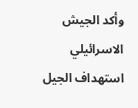وأكد الجيش الاسرائيلي استهداف الجيل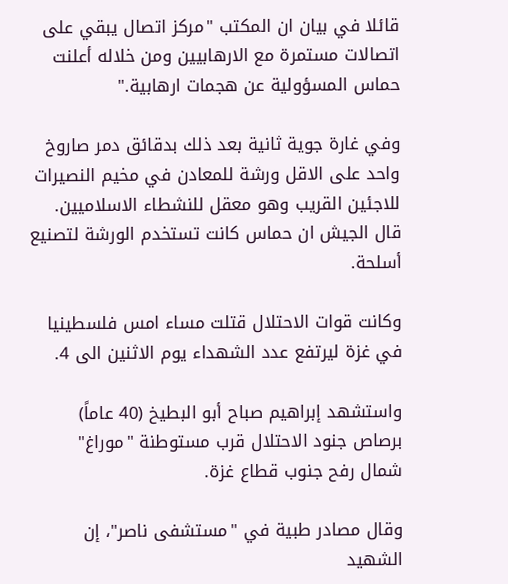قائلا في بيان ان المكتب "مركز اتصال يبقي على اتصالات مستمرة مع الارهابيين ومن خلاله أعلنت حماس المسؤولية عن هجمات ارهابية."

وفي غارة جوية ثانية بعد ذلك بدقائق دمر صاروخ واحد على الاقل ورشة للمعادن في مخيم النصيرات للاجئين القريب وهو معقل للنشطاء الاسلاميين. قال الجيش ان حماس كانت تستخدم الورشة لتصنيع أسلحة.

وكانت قوات الاحتلال قتلت مساء امس فلسطينيا في غزة ليرتفع عدد الشهداء يوم الاثنين الى 4.

واستشهد إبراهيم صباح أبو البطيخ (40 عاماً) برصاص جنود الاحتلال قرب مستوطنة "موراغ" شمال رفح جنوب قطاع غزة.

وقال مصادر طبية في "مستشفى ناصر"، إن الشهيد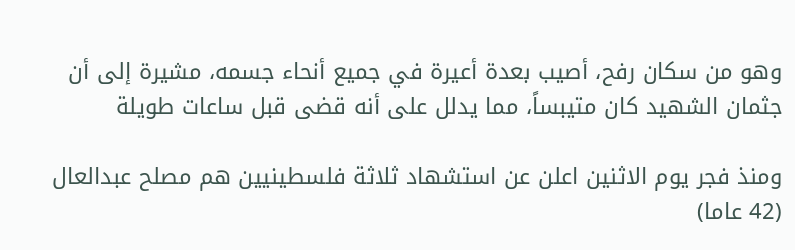وهو من سكان رفح، أصيب بعدة أعيرة في جميع أنحاء جسمه، مشيرة إلى أن جثمان الشهيد كان متيبساً، مما يدلل على أنه قضى قبل ساعات طويلة

ومنذ فجر يوم الاثنين اعلن عن استشهاد ثلاثة فلسطينيين هم مصلح عبدالعال (42 عاما)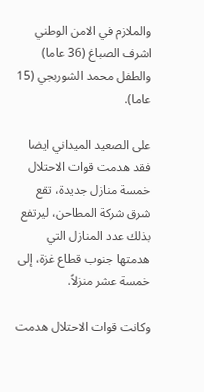والملازم في الامن الوطني اشرف الصباغ (36 عاما) والطفل محمد الشوربجي (15 عاما).

على الصعيد الميداني ايضا فقد هدمت قوات الاحتلال خمسة منازل جديدة، تقع شرق شركة المطاحن، ليرتفع بذلك عدد المنازل التي هدمتها جنوب قطاع غزة، إلى خمسة عشر منزلاً.

وكانت قوات الاحتلال هدمت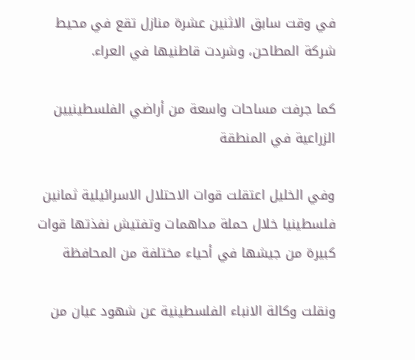في وقت سابق الاثنين عشرة منازل تقع في محيط شركة المطاحن، وشردت قاطنيها في العراء.

كما جرفت مساحات واسعة من أراضي الفلسطينيين الزراعية في المنطقة

وفي الخليل اعتقلت قوات الاحتلال الاسرائيلية ثمانين فلسطينيا خلال حملة مداهمات وتفتيش نفذتها قوات كبيرة من جيشها في أحياء مختلفة من المحافظة

ونقلت وكالة الانباء الفلسطينية عن شهود عيان من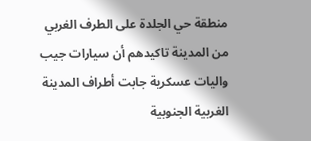منطقة حي الجلدة على الطرف الغربي من المدينة تاكيدهم أن سيارات جيب واليات عسكرية جابت أطراف المدينة الغربية الجنوبية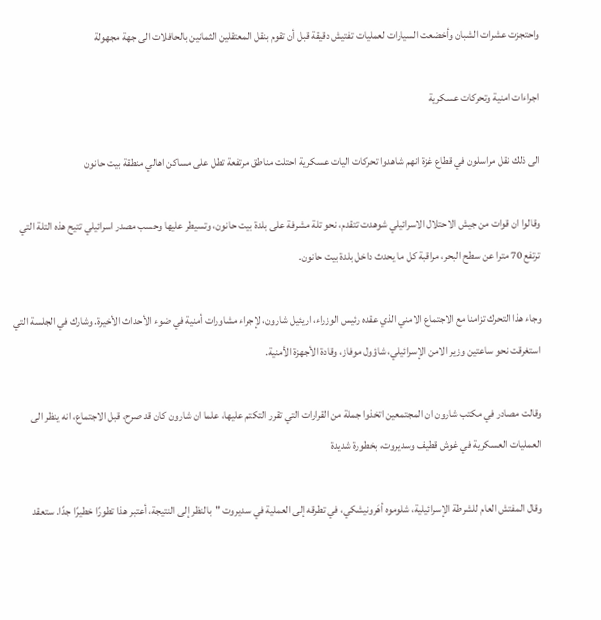واحتجزت عشرات الشبان وأخضعت السيارات لعمليات تفتيش دقيقة قبل أن تقوم بنقل المعتقلين الثمانين بالحافلات الى جهة مجهولة

اجراءات امنية وتحركات عسكرية

الى ذلك نقل مراسلون في قطاع غزة انهم شاهدوا تحركات اليات عسكرية احتلت مناطق مرتفعة تطل على مساكن اهالي منطقة بيت حانون

وقالوا ان قوات من جيش الاحتلال الاسرائيلي شوهدت تتقدم، نحو تلة مشرفة على بلدة بيت حانون، وتسيطر عليها وحسب مصدر اسرائيلي تتيح هذه التلة التي ترتفع 70 مترا عن سطح البحر، مراقبة كل ما يحدث داخل بلدة بيت حانون.

وجاء هذا التحرك تزامنا مع الاجتماع الامني الذي عقده رئيس الوزراء، اريئيل شارون، لإجراء مشاورات أمنية في ضوء الأحداث الأخيرة. وشارك في الجلسة التي استغرقت نحو ساعتين وزير الامن الإسرائيلي، شاؤول موفاز، وقادة الأجهزة الأمنية.

وقالت مصادر في مكتب شارون ان المجتمعين اتخذوا جملة من القرارات التي تقرر التكتم عليها، علما ان شارون كان قد صرح، قبل الاجتماع، انه ينظر الى العمليات العسكرية في غوش قطيف وسديروت، بخطورة شديدة

وقال المفتش العام للشرطة الإسرائيلية، شلوموه أهَرونيشكي، في تطرقه إلى العملية في سديروت "بالنظر إلى النتيجة، أعتبر هذا تطورًا خطيرًا جدًا. ستعقد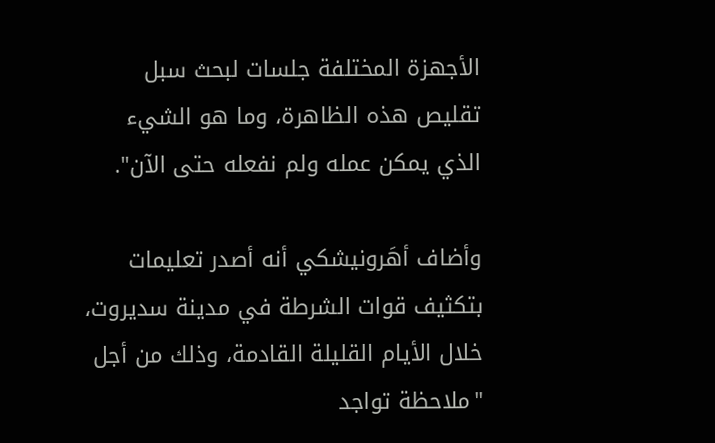الأجهزة المختلفة جلسات لبحث سبل تقليص هذه الظاهرة، وما هو الشيء الذي يمكن عمله ولم نفعله حتى الآن".

وأضاف أهَرونيشكي أنه أصدر تعليمات بتكثيف قوات الشرطة في مدينة سديروت، خلال الأيام القليلة القادمة، وذلك من أجل "ملاحظة تواجد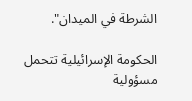الشرطة في الميدان".

الحكومة الإسرائيلية تتحمل مسؤولية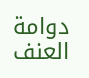دوامة العنف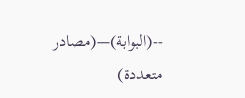--(البوابة)—(مصادر متعددة)